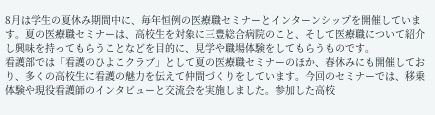8月は学生の夏休み期間中に、毎年恒例の医療職セミナーとインターンシップを開催しています。夏の医療職セミナーは、高校生を対象に三豊総合病院のこと、そして医療職について紹介し興味を持ってもらうことなどを目的に、見学や職場体験をしてもらうものです。
看護部では「看護のひよこクラブ」として夏の医療職セミナーのほか、春休みにも開催しており、多くの高校生に看護の魅力を伝えて仲間づくりをしています。今回のセミナーでは、移乗体験や現役看護師のインタビューと交流会を実施しました。参加した高校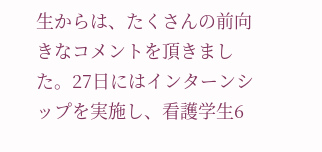生からは、たくさんの前向きなコメントを頂きました。27日にはインターンシップを実施し、看護学生6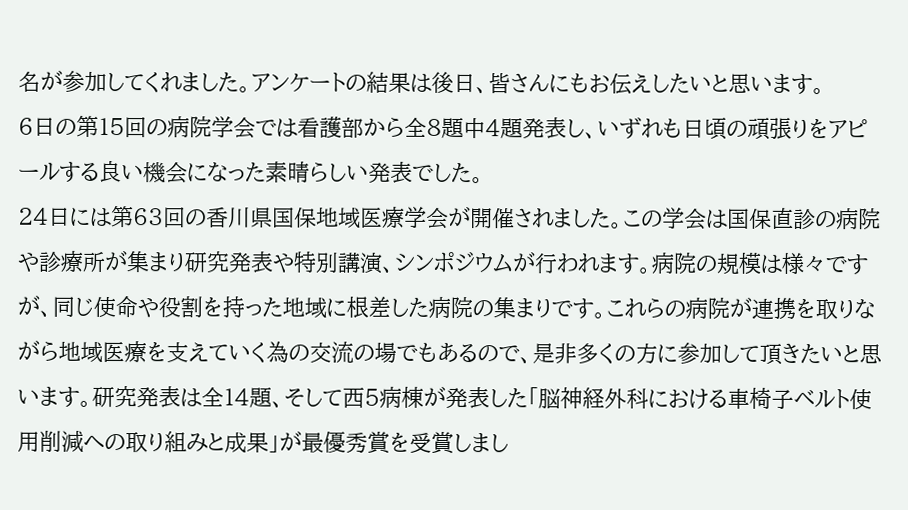名が参加してくれました。アンケートの結果は後日、皆さんにもお伝えしたいと思います。
6日の第15回の病院学会では看護部から全8題中4題発表し、いずれも日頃の頑張りをアピールする良い機会になった素晴らしい発表でした。
24日には第63回の香川県国保地域医療学会が開催されました。この学会は国保直診の病院や診療所が集まり研究発表や特別講演、シンポジウムが行われます。病院の規模は様々ですが、同じ使命や役割を持った地域に根差した病院の集まりです。これらの病院が連携を取りながら地域医療を支えていく為の交流の場でもあるので、是非多くの方に参加して頂きたいと思います。研究発表は全14題、そして西5病棟が発表した「脳神経外科における車椅子ベルト使用削減への取り組みと成果」が最優秀賞を受賞しまし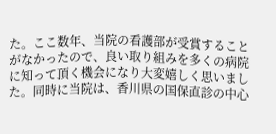た。ここ数年、当院の看護部が受賞することがなかったので、良い取り組みを多くの病院に知って頂く機会になり大変嬉しく思いました。同時に当院は、香川県の国保直診の中心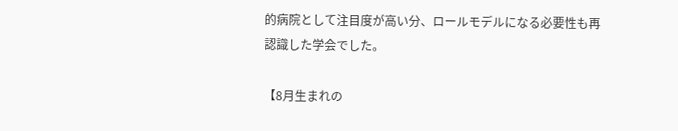的病院として注目度が高い分、ロールモデルになる必要性も再認識した学会でした。

【8月生まれの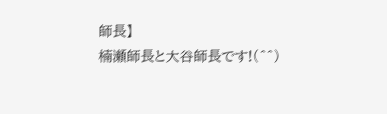師長】
楠瀬師長と大谷師長です!(^^)